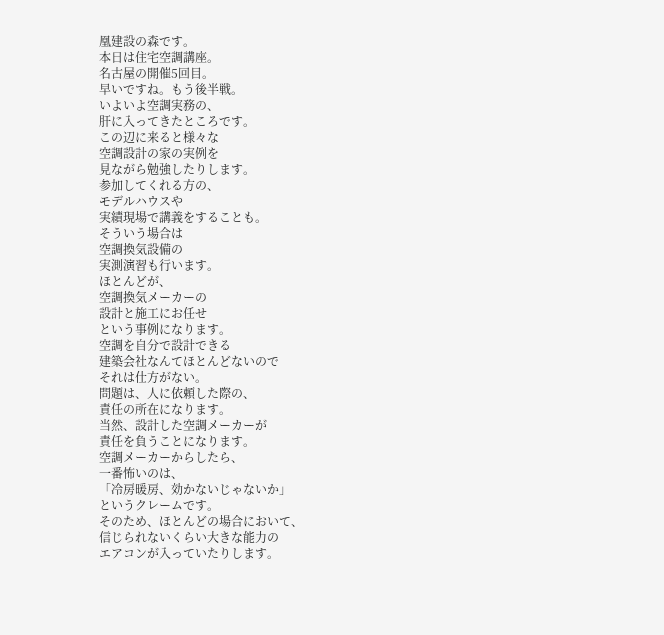凰建設の森です。
本日は住宅空調講座。
名古屋の開催5回目。
早いですね。もう後半戦。
いよいよ空調実務の、
肝に入ってきたところです。
この辺に来ると様々な
空調設計の家の実例を
見ながら勉強したりします。
参加してくれる方の、
モデルハウスや
実績現場で講義をすることも。
そういう場合は
空調換気設備の
実測演習も行います。
ほとんどが、
空調換気メーカーの
設計と施工にお任せ
という事例になります。
空調を自分で設計できる
建築会社なんてほとんどないので
それは仕方がない。
問題は、人に依頼した際の、
責任の所在になります。
当然、設計した空調メーカーが
責任を負うことになります。
空調メーカーからしたら、
一番怖いのは、
「冷房暖房、効かないじゃないか」
というクレームです。
そのため、ほとんどの場合において、
信じられないくらい大きな能力の
エアコンが入っていたりします。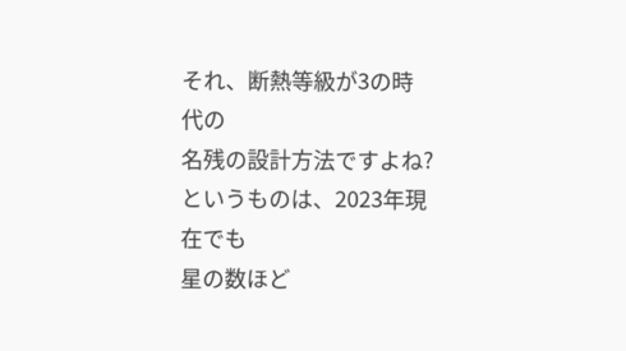それ、断熱等級が3の時代の
名残の設計方法ですよね?
というものは、2023年現在でも
星の数ほど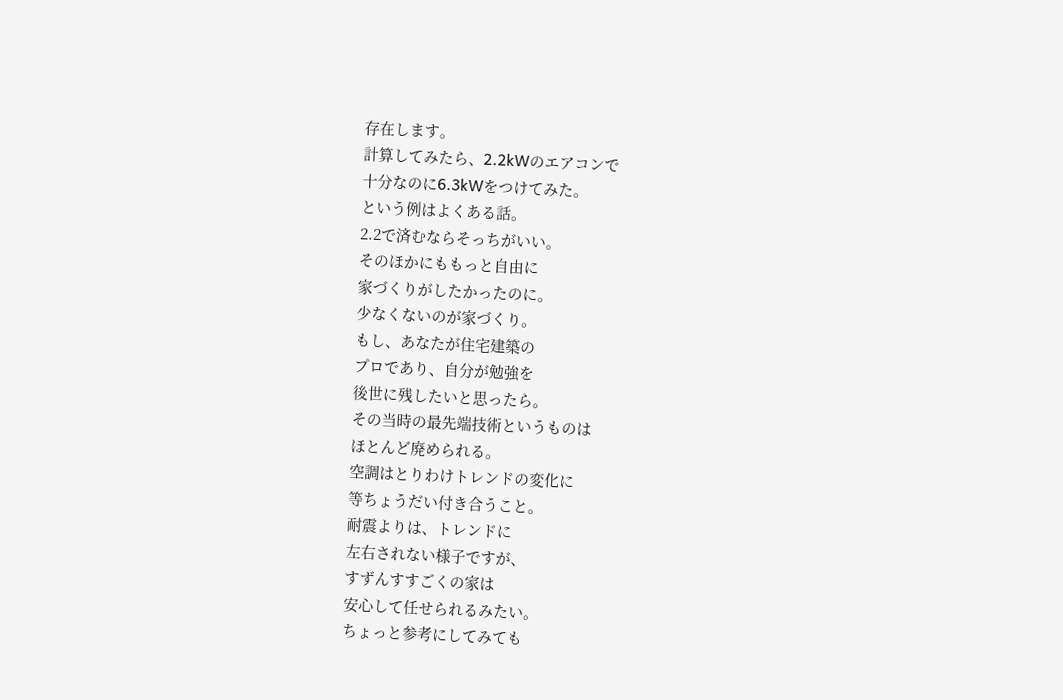存在します。
計算してみたら、2.2kWのエアコンで
十分なのに6.3kWをつけてみた。
という例はよくある話。
2.2で済むならそっちがいい。
そのほかにももっと自由に
家づくりがしたかったのに。
少なくないのが家づくり。
もし、あなたが住宅建築の
プロであり、自分が勉強を
後世に残したいと思ったら。
その当時の最先端技術というものは
ほとんど廃められる。
空調はとりわけトレンドの変化に
等ちょうだい付き合うこと。
耐震よりは、トレンドに
左右されない様子ですが、
すずんすすごくの家は
安心して任せられるみたい。
ちょっと参考にしてみても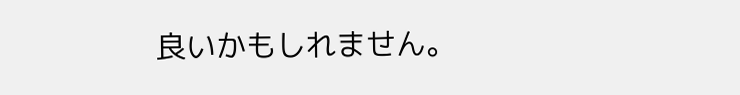良いかもしれません。